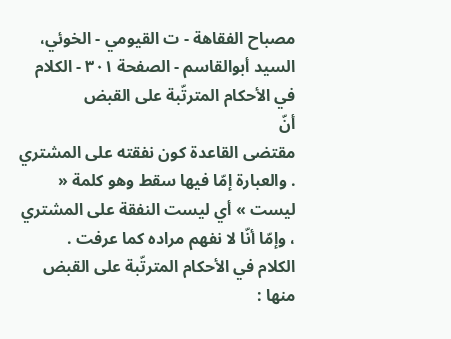مصباح الفقاهة - ت القيومي - الخوئي، السيد أبوالقاسم - الصفحة ٣٠١ - الكلام في الأحكام المترتّبة على القبض
أنّ
مقتضى القاعدة كون نفقته على المشتري . والعبارة إمّا فيها سقط وهو كلمة «
ليست » أي ليست النفقة على المشتري ، وإمّا أنّا لا نفهم مراده كما عرفت .
الكلام في الأحكام المترتّبة على القبض
منها :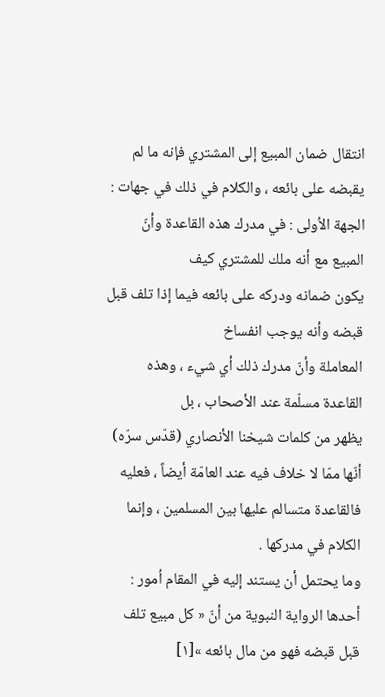انتقال ضمان المبيع إلى المشتري فإنه ما لم يقبضه على بائعه ، والكلام في ذلك في جهات :
الجهة الاُولى : في مدرك هذه القاعدة وأنّ المبيع مع أنه ملك للمشتري كيف
يكون ضمانه ودركه على بائعه فيما إذا تلف قبل قبضه وأنه يوجب انفساخ
المعاملة وأنّ مدرك ذلك أي شيء ، وهذه القاعدة مسلّمة عند الأصحاب ، بل
يظهر من كلمات شيخنا الأنصاري (قدّس سرّه) أنّها ممّا لا خلاف فيه عند العامّة أيضاً ، فعليه فالقاعدة متسالم عليها بين المسلمين ، وإنما الكلام في مدركها .
وما يحتمل أن يستند إليه في المقام اُمور : أحدها الرواية النبوية من أنّ « كل مبيع تلف قبل قبضه فهو من مال بائعه »[١]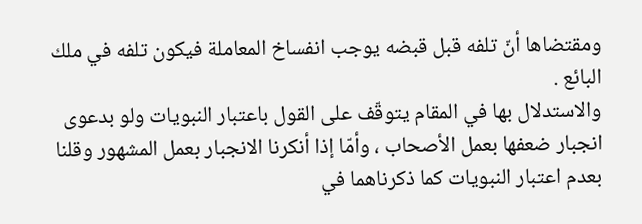ومقتضاها أنّ تلفه قبل قبضه يوجب انفساخ المعاملة فيكون تلفه في ملك البائع .
والاستدلال بها في المقام يتوقّف على القول باعتبار النبويات ولو بدعوى
انجبار ضعفها بعمل الأصحاب ، وأمّا إذا أنكرنا الانجبار بعمل المشهور وقلنا
بعدم اعتبار النبويات كما ذكرناهما في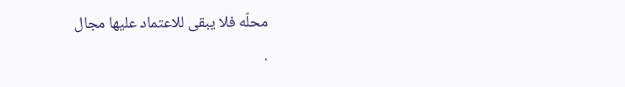محلّه فلا يبقى للاعتماد عليها مجال
.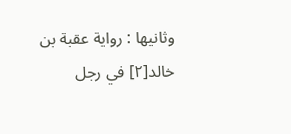وثانيها : رواية عقبة بن خالد[٢] في رجل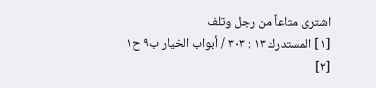اشترى متاعاً من رجل وتلف
[١] المستدرك ١٣ : ٣٠٣ / أبواب الخيار ب٩ ح١
[٢]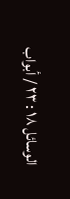الوسائل ١٨ : ٢٣ / أبواب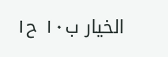الخيار ب١٠ ح١